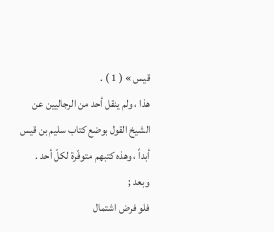قيس » ( 1 ) .
هذا ، ولم ينقل أحد من الرجاليين عن الشيخ القول بوضع كتاب سليم بن قيس أبداً ، وهذه كتبهم متوفّرة لكلّ أحد .
وبعد ;
فلو فرض اشتمال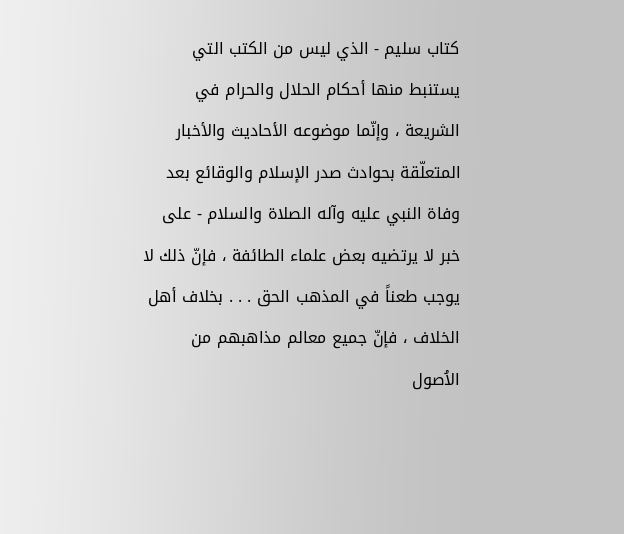كتاب سليم - الذي ليس من الكتب التي يستنبط منها أحكام الحلال والحرام في الشريعة ، وإنّما موضوعه الأحاديث والأخبار المتعلّقة بحوادث صدر الإسلام والوقائع بعد وفاة النبي عليه وآله الصلاة والسلام - على خبر لا يرتضيه بعض علماء الطائفة ، فإنّ ذلك لا يوجب طعناً في المذهب الحق . . . بخلاف أهل الخلاف ، فإنّ جميع معالم مذاهبهم من الاُصول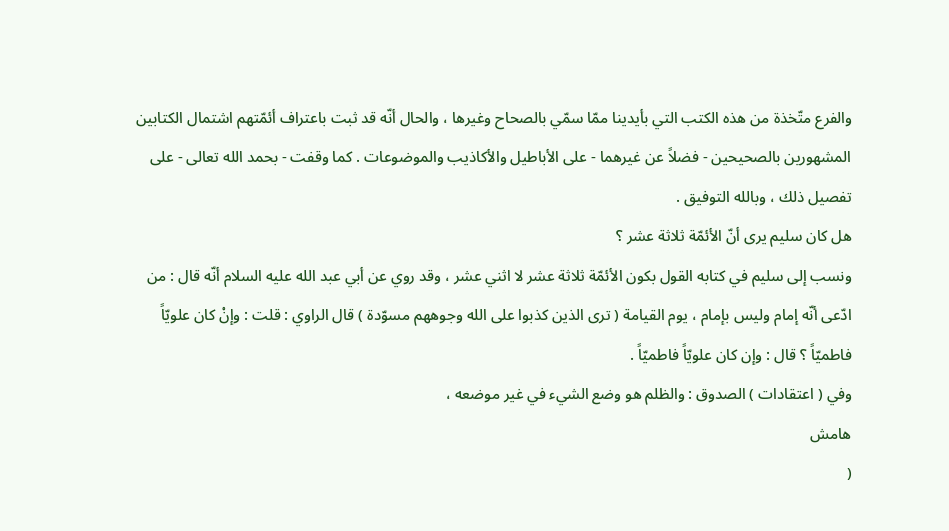والفرع متّخذة من هذه الكتب التي بأيدينا ممّا سمّي بالصحاح وغيرها ، والحال أنّه قد ثبت باعتراف أئمّتهم اشتمال الكتابين المشهورين بالصحيحين - فضلاً عن غيرهما - على الأباطيل والأكاذيب والموضوعات . كما وقفت - بحمد الله تعالى - على تفصيل ذلك ، وبالله التوفيق .
هل كان سليم يرى أنّ الأئمّة ثلاثة عشر ؟
ونسب إلى سليم في كتابه القول بكون الأئمّة ثلاثة عشر لا اثني عشر ، وقد روي عن أبي عبد الله عليه السلام أنّه قال : من ادّعى أنّه إمام وليس بإمام ، يوم القيامة ( ترى الذين كذبوا على الله وجوههم مسوّدة ) قال الراوي : قلت : وإنْ كان علويّاً فاطميّاً ؟ قال : وإن كان علويّاً فاطميّاً .
وفي ( اعتقادات ) الصدوق : والظلم هو وضع الشيء في غير موضعه ،
هامش
(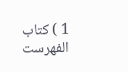1 ) كتاب الفهرست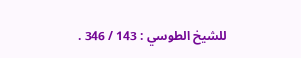للشيخ الطوسي : 143 / 346 .